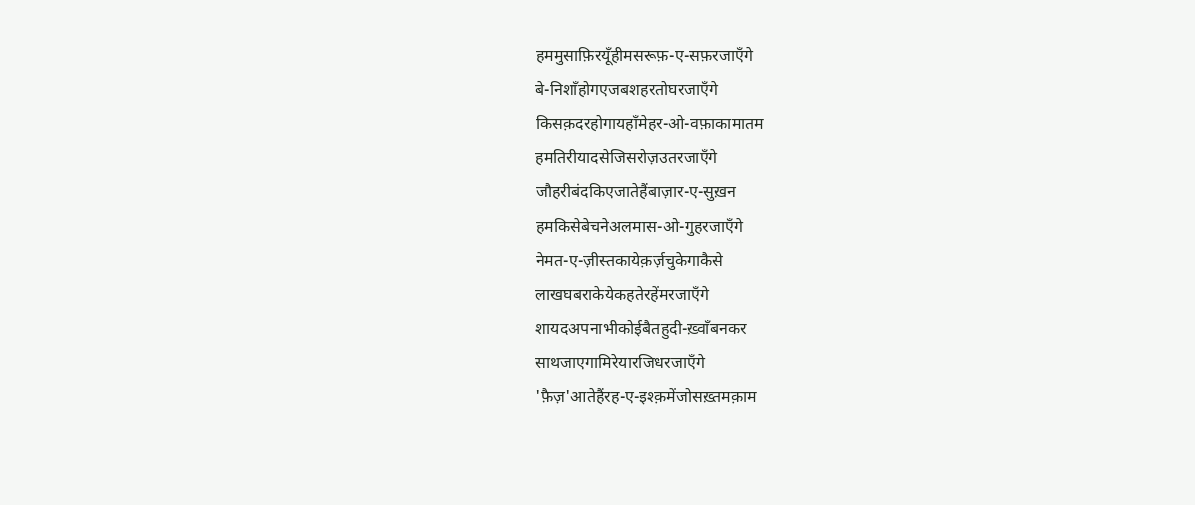हममुसाफ़िरयूँहीमसरूफ़-ए-सफ़रजाएँगे
बे-निशाँहोगएजबशहरतोघरजाएँगे
किसक़दरहोगायहाँमेहर-ओ-वफ़ाकामातम
हमतिरीयादसेजिसरोज़उतरजाएँगे
जौहरीबंदकिएजातेहैंबाज़ार-ए-सुख़न
हमकिसेबेचनेअलमास-ओ-गुहरजाएँगे
नेमत-ए-ज़ीस्तकायेक़र्ज़चुकेगाकैसे
लाखघबराकेयेकहतेरहेंमरजाएँगे
शायदअपनाभीकोईबैतहुदी-ख़्वाँबनकर
साथजाएगामिरेयारजिधरजाएँगे
'फ़ैज़'आतेहैंरह-ए-इश्क़मेंजोसख़्तमक़ाम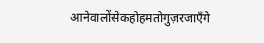आनेवालोंसेकहोहमतोगुज़रजाएँगे